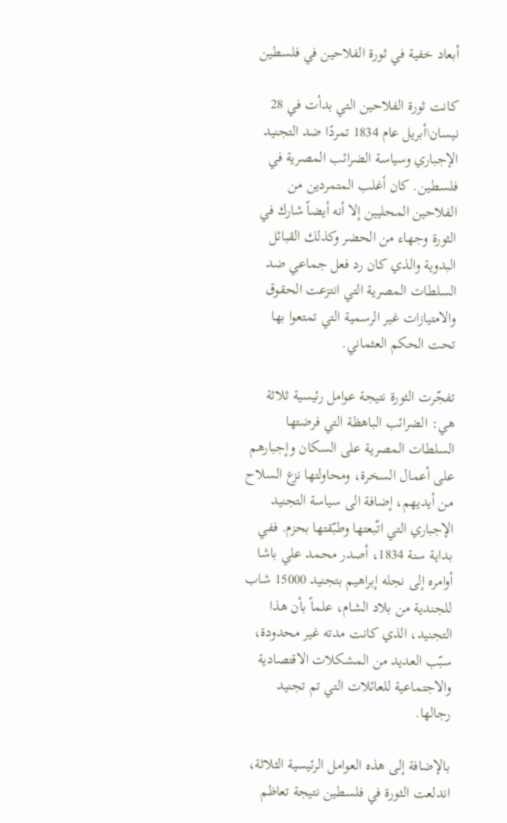أبعاد خفية في ثورة الفلاحين في فلسطين

كانت ثورة الفلاحين التي بدأت في 28 نيسان\أبريل عام 1834 تمردًا ضد التجنيد الإجباري وسياسة الضرائب المصرية في فلسطين. كان أغلب المتمردين من الفلاحين المحليين إلا أنه أيضاً شارك في الثورة وجهاء من الحضر وكذلك القبائل البدوية والذي كان رد فعل جماعي ضد السلطات المصرية التي انتزعت الحقوق والامتيازات غير الرسمية التي تمتعوا بها تحت الحكم العثماني.

تفجّرت الثورة نتيجة عوامل رئيسية ثلاثة هي: الضرائب الباهظة التي فرضتها السلطات المصرية على السكان وإجبارهم على أعمال السخرة، ومحاولتها نزع السلاح من أيديهم، إضافة الى سياسة التجنيد الإجباري التي اتّبعتها وطبّقتها بحزم. ففي بداية سنة 1834، أصدر محمد علي باشا أوامره إلى نجله إبراهيم بتجنيد 15000 شاب للجندية من بلاد الشام، علماً بأن هذا التجنيد، الذي كانت مدته غير محدودة، سبّب العديد من المشكلات الاقتصادية والاجتماعية للعائلات التي تم تجنيد رجالها.

بالإضافة إلى هذه العوامل الرئيسية الثلاثة، اندلعت الثورة في فلسطين نتيجة تعاظم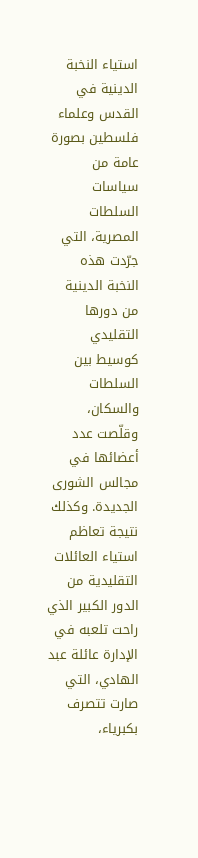استياء النخبة الدينية في القدس وعلماء فلسطين بصورة عامة من سياسات السلطات المصرية، التي جرّدت هذه النخبة الدينية من دورها التقليدي كوسيط بين السلطات والسكان، وقلّصت عدد أعضائها في مجالس الشورى الجديدة. وكذلك نتيجة تعاظم استياء العائلات التقليدية من الدور الكبير الذي راحت تلعبه في الإدارة عائلة عبد الهادي، التي صارت تتصرف بكبرياء،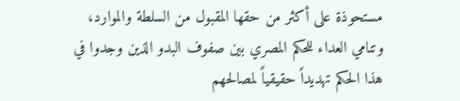مستحوذة على أكثر من حقها المقبول من السلطة والموارد، وتنامي العداء للحكم المصري بين صفوف البدو الذين وجدوا في هذا الحكم تهديداً حقيقياً لمصالحهم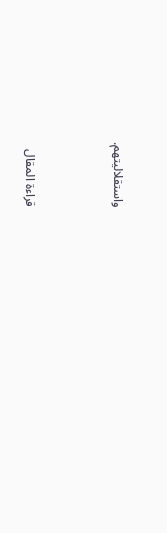واستقلاليتهم.



قراءة المقال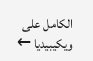الكامل على ويكيبيديا ←